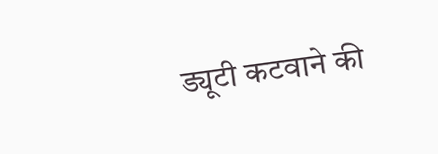ड्यूटी कटवाने की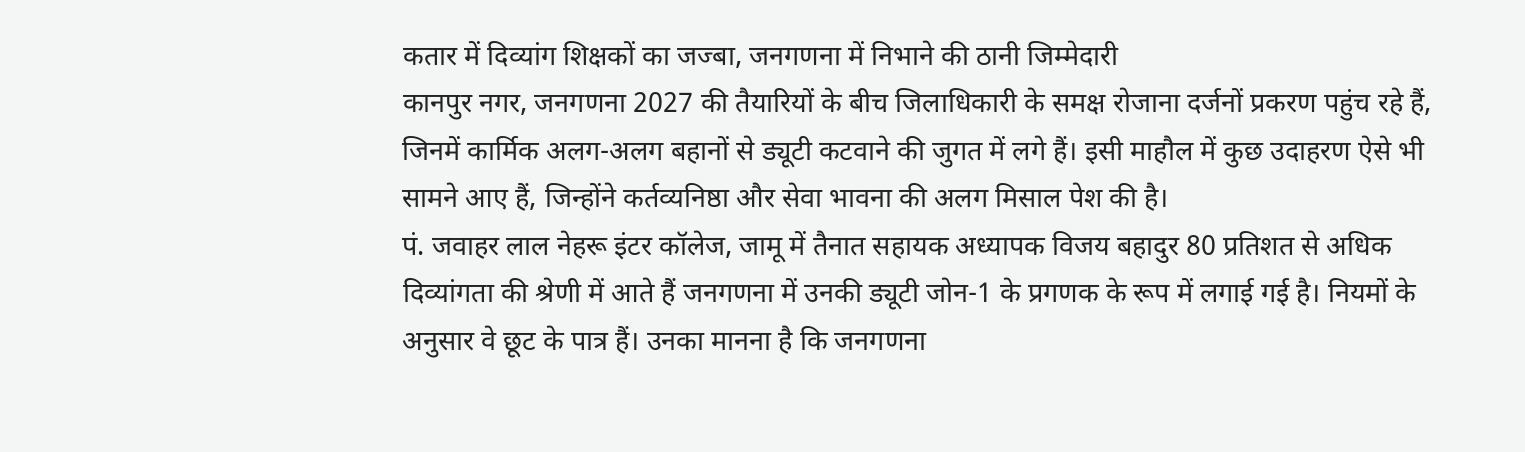कतार में दिव्यांग शिक्षकों का जज्बा, जनगणना में निभाने की ठानी जिम्मेदारी
कानपुर नगर, जनगणना 2027 की तैयारियों के बीच जिलाधिकारी के समक्ष रोजाना दर्जनों प्रकरण पहुंच रहे हैं, जिनमें कार्मिक अलग-अलग बहानों से ड्यूटी कटवाने की जुगत में लगे हैं। इसी माहौल में कुछ उदाहरण ऐसे भी सामने आए हैं, जिन्होंने कर्तव्यनिष्ठा और सेवा भावना की अलग मिसाल पेश की है।
पं. जवाहर लाल नेहरू इंटर कॉलेज, जामू में तैनात सहायक अध्यापक विजय बहादुर 80 प्रतिशत से अधिक दिव्यांगता की श्रेणी में आते हैं जनगणना में उनकी ड्यूटी जोन-1 के प्रगणक के रूप में लगाई गई है। नियमों के अनुसार वे छूट के पात्र हैं। उनका मानना है कि जनगणना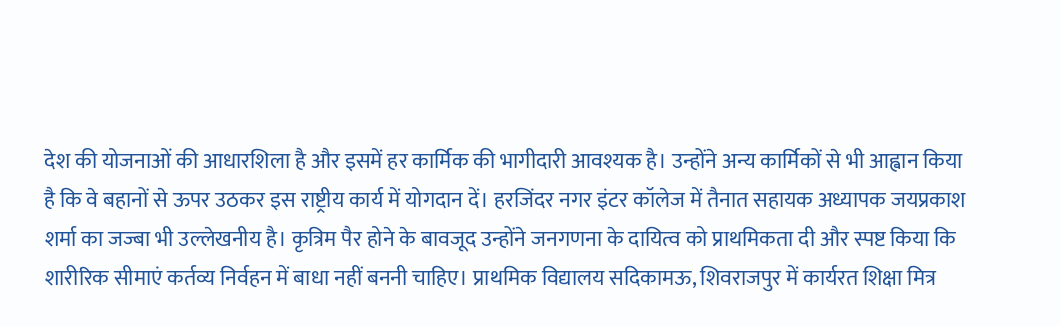देश की योजनाओं की आधारशिला है और इसमें हर कार्मिक की भागीदारी आवश्यक है। उन्होंने अन्य कार्मिकों से भी आह्वान किया है कि वे बहानों से ऊपर उठकर इस राष्ट्रीय कार्य में योगदान दें। हरजिंदर नगर इंटर कॉलेज में तैनात सहायक अध्यापक जयप्रकाश शर्मा का जज्बा भी उल्लेखनीय है। कृत्रिम पैर होने के बावजूद उन्होंने जनगणना के दायित्व को प्राथमिकता दी और स्पष्ट किया कि शारीरिक सीमाएं कर्तव्य निर्वहन में बाधा नहीं बननी चाहिए। प्राथमिक विद्यालय सदिकामऊ, शिवराजपुर में कार्यरत शिक्षा मित्र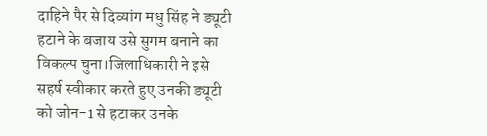दाहिने पैर से दिव्यांग मधु सिंह ने ड्यूटी हटाने के बजाय उसे सुगम बनाने का विकल्प चुना।जिलाधिकारी ने इसे सहर्ष स्वीकार करते हुए उनकी ड्यूटी को जोन-1 से हटाकर उनके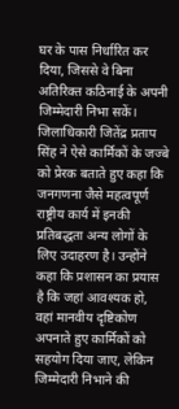घर के पास निर्धारित कर दिया, जिससे वे बिना अतिरिक्त कठिनाई के अपनी जिम्मेदारी निभा सकें। जिलाधिकारी जितेंद्र प्रताप सिंह ने ऐसे कार्मिकों के जज्बे को प्रेरक बताते हुए कहा कि जनगणना जैसे महत्वपूर्ण राष्ट्रीय कार्य में इनकी प्रतिबद्धता अन्य लोगों के लिए उदाहरण है। उन्होंने कहा कि प्रशासन का प्रयास है कि जहां आवश्यक हो, वहां मानवीय दृष्टिकोण अपनाते हुए कार्मिकों को सहयोग दिया जाए, लेकिन जिम्मेदारी निभाने की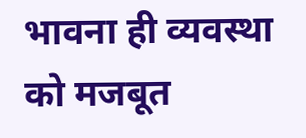भावना ही व्यवस्था को मजबूत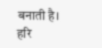बनाती है।
हरि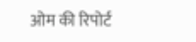ओम की रिपोर्ट